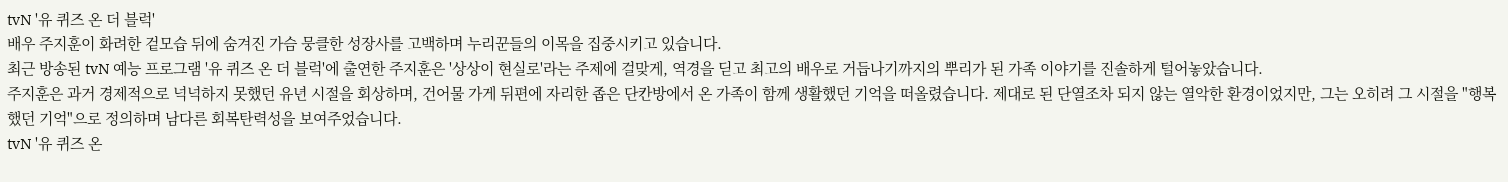tvN '유 퀴즈 온 더 블럭'
배우 주지훈이 화려한 겉모습 뒤에 숨겨진 가슴 뭉클한 성장사를 고백하며 누리꾼들의 이목을 집중시키고 있습니다.
최근 방송된 tvN 예능 프로그램 '유 퀴즈 온 더 블럭'에 출연한 주지훈은 '상상이 현실로'라는 주제에 걸맞게, 역경을 딛고 최고의 배우로 거듭나기까지의 뿌리가 된 가족 이야기를 진솔하게 털어놓았습니다.
주지훈은 과거 경제적으로 넉넉하지 못했던 유년 시절을 회상하며, 건어물 가게 뒤편에 자리한 좁은 단칸방에서 온 가족이 함께 생활했던 기억을 떠올렸습니다. 제대로 된 단열조차 되지 않는 열악한 환경이었지만, 그는 오히려 그 시절을 "행복했던 기억"으로 정의하며 남다른 회복탄력성을 보여주었습니다.
tvN '유 퀴즈 온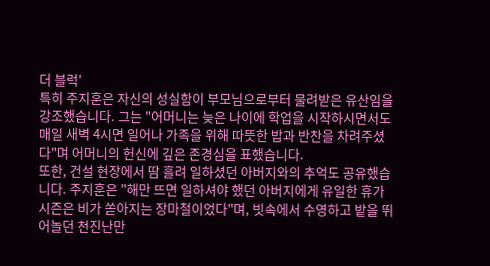더 블럭'
특히 주지훈은 자신의 성실함이 부모님으로부터 물려받은 유산임을 강조했습니다. 그는 "어머니는 늦은 나이에 학업을 시작하시면서도 매일 새벽 4시면 일어나 가족을 위해 따뜻한 밥과 반찬을 차려주셨다"며 어머니의 헌신에 깊은 존경심을 표했습니다.
또한, 건설 현장에서 땀 흘려 일하셨던 아버지와의 추억도 공유했습니다. 주지훈은 "해만 뜨면 일하셔야 했던 아버지에게 유일한 휴가 시즌은 비가 쏟아지는 장마철이었다"며, 빗속에서 수영하고 밭을 뛰어놀던 천진난만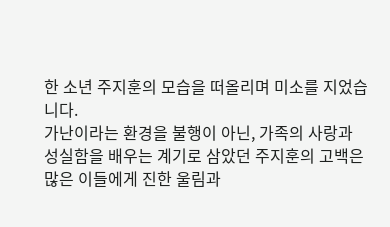한 소년 주지훈의 모습을 떠올리며 미소를 지었습니다.
가난이라는 환경을 불행이 아닌, 가족의 사랑과 성실함을 배우는 계기로 삼았던 주지훈의 고백은 많은 이들에게 진한 울림과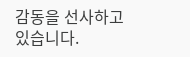감동을 선사하고 있습니다.